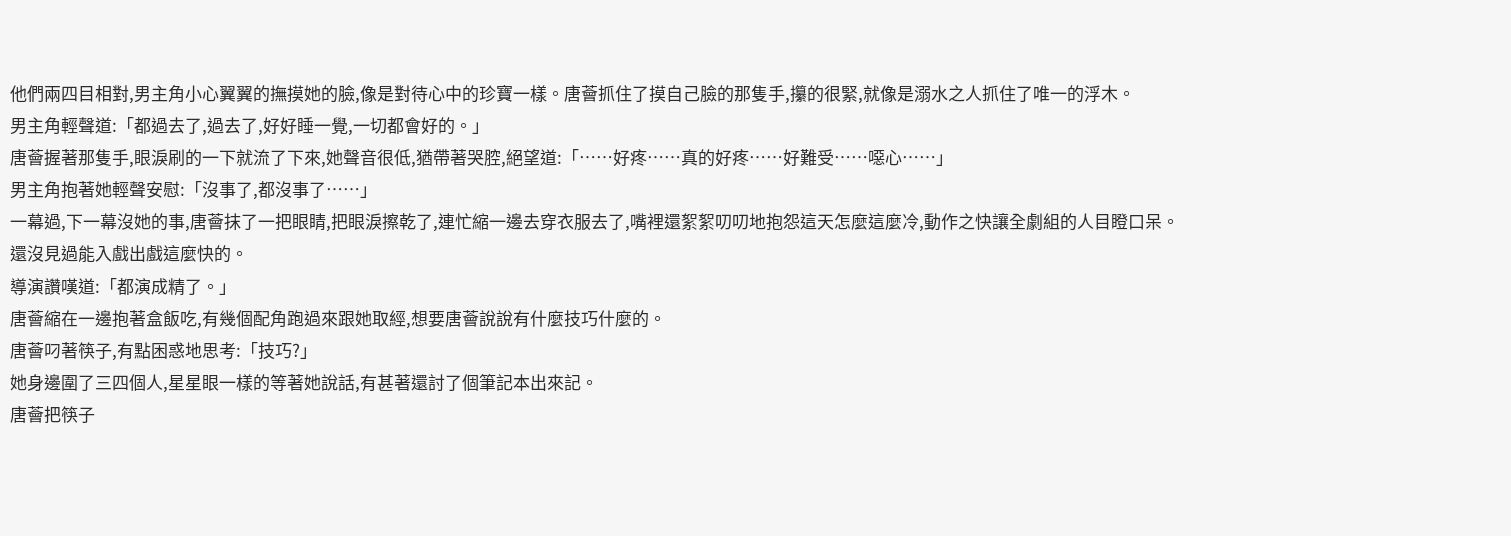他們兩四目相對,男主角小心翼翼的撫摸她的臉,像是對待心中的珍寶一樣。唐薈抓住了摸自己臉的那隻手,攥的很緊,就像是溺水之人抓住了唯一的浮木。
男主角輕聲道:「都過去了,過去了,好好睡一覺,一切都會好的。」
唐薈握著那隻手,眼淚刷的一下就流了下來,她聲音很低,猶帶著哭腔,絕望道:「……好疼……真的好疼……好難受……噁心……」
男主角抱著她輕聲安慰:「沒事了,都沒事了……」
一幕過,下一幕沒她的事,唐薈抹了一把眼睛,把眼淚擦乾了,連忙縮一邊去穿衣服去了,嘴裡還絮絮叨叨地抱怨這天怎麼這麼冷,動作之快讓全劇組的人目瞪口呆。
還沒見過能入戲出戲這麼快的。
導演讚嘆道:「都演成精了。」
唐薈縮在一邊抱著盒飯吃,有幾個配角跑過來跟她取經,想要唐薈說說有什麼技巧什麼的。
唐薈叼著筷子,有點困惑地思考:「技巧?」
她身邊圍了三四個人,星星眼一樣的等著她說話,有甚著還討了個筆記本出來記。
唐薈把筷子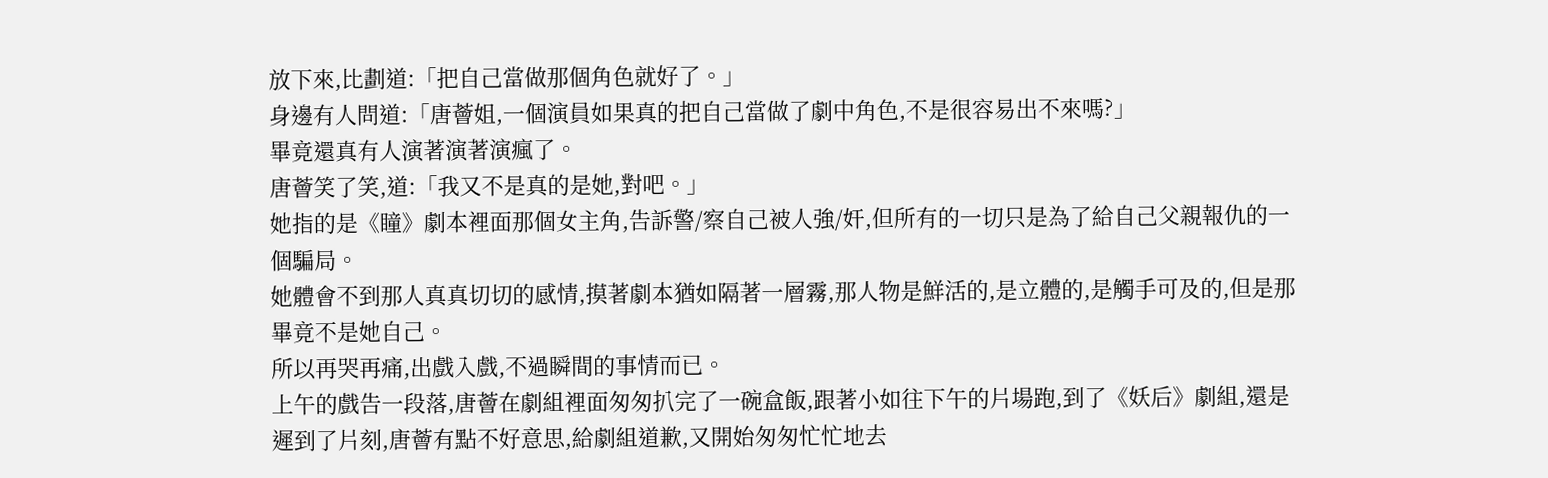放下來,比劃道:「把自己當做那個角色就好了。」
身邊有人問道:「唐薈姐,一個演員如果真的把自己當做了劇中角色,不是很容易出不來嗎?」
畢竟還真有人演著演著演瘋了。
唐薈笑了笑,道:「我又不是真的是她,對吧。」
她指的是《瞳》劇本裡面那個女主角,告訴警/察自己被人強/奸,但所有的一切只是為了給自己父親報仇的一個騙局。
她體會不到那人真真切切的感情,摸著劇本猶如隔著一層霧,那人物是鮮活的,是立體的,是觸手可及的,但是那畢竟不是她自己。
所以再哭再痛,出戲入戲,不過瞬間的事情而已。
上午的戲告一段落,唐薈在劇組裡面匆匆扒完了一碗盒飯,跟著小如往下午的片場跑,到了《妖后》劇組,還是遲到了片刻,唐薈有點不好意思,給劇組道歉,又開始匆匆忙忙地去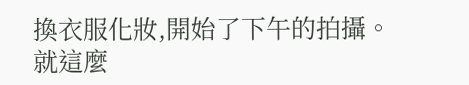換衣服化妝,開始了下午的拍攝。
就這麼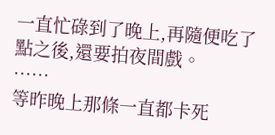一直忙碌到了晚上,再隨便吃了點之後,還要拍夜間戲。
……
等昨晚上那條一直都卡死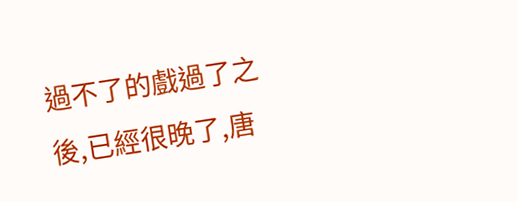過不了的戲過了之後,已經很晚了,唐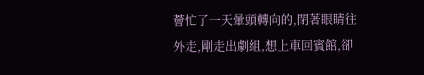薈忙了一天暈頭轉向的,閉著眼睛往外走,剛走出劇組,想上車回賓館,卻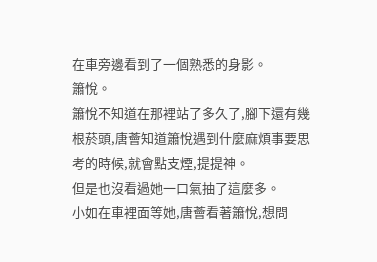在車旁邊看到了一個熟悉的身影。
簫悅。
簫悅不知道在那裡站了多久了,腳下還有幾根菸頭,唐薈知道簫悅遇到什麼麻煩事要思考的時候,就會點支煙,提提神。
但是也沒看過她一口氣抽了這麼多。
小如在車裡面等她,唐薈看著簫悅,想問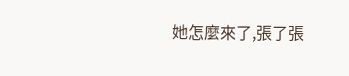她怎麼來了,張了張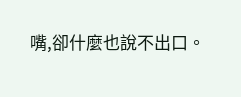嘴,卻什麼也說不出口。